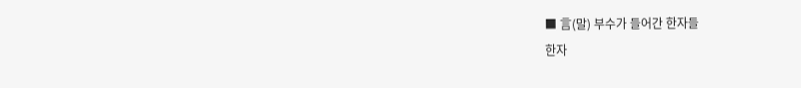■ 言(말) 부수가 들어간 한자들
한자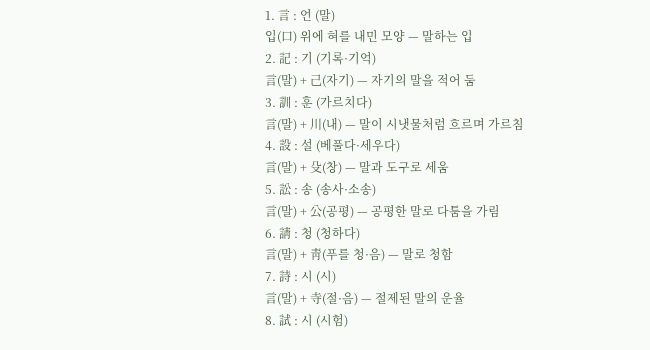1. 言 : 언 (말)
입(口) 위에 혀를 내민 모양 — 말하는 입
2. 記 : 기 (기록·기억)
言(말) + 己(자기) — 자기의 말을 적어 둠
3. 訓 : 훈 (가르치다)
言(말) + 川(내) — 말이 시냇물처럼 흐르며 가르침
4. 設 : 설 (베풀다·세우다)
言(말) + 殳(창) — 말과 도구로 세움
5. 訟 : 송 (송사·소송)
言(말) + 公(공평) — 공평한 말로 다툼을 가림
6. 請 : 청 (청하다)
言(말) + 靑(푸를 청·음) — 말로 청함
7. 詩 : 시 (시)
言(말) + 寺(절·음) — 절제된 말의 운율
8. 試 : 시 (시험)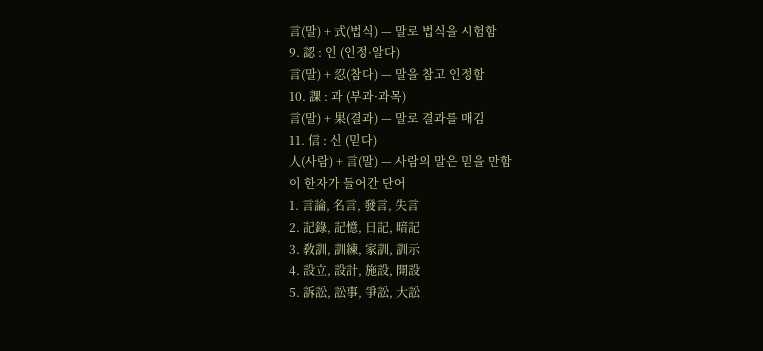言(말) + 式(법식) — 말로 법식을 시험함
9. 認 : 인 (인정·알다)
言(말) + 忍(참다) — 말을 참고 인정함
10. 課 : 과 (부과·과목)
言(말) + 果(결과) — 말로 결과를 매김
11. 信 : 신 (믿다)
人(사람) + 言(말) — 사람의 말은 믿을 만함
이 한자가 들어간 단어
1. 言論, 名言, 發言, 失言
2. 記錄, 記憶, 日記, 暗記
3. 敎訓, 訓練, 家訓, 訓示
4. 設立, 設計, 施設, 開設
5. 訴訟, 訟事, 爭訟, 大訟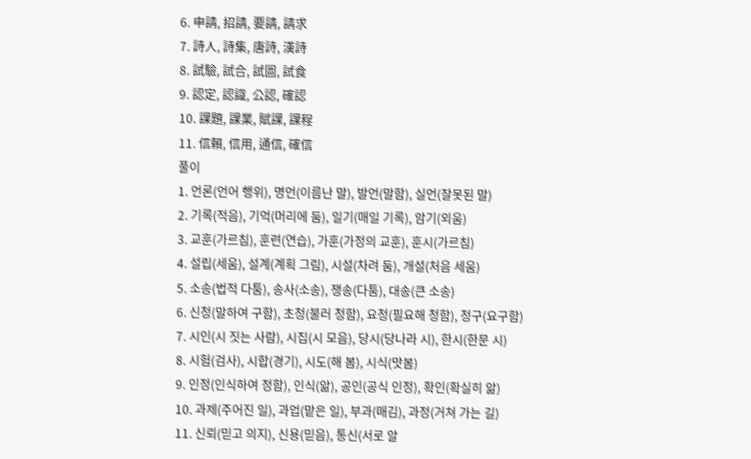6. 申請, 招請, 要請, 請求
7. 詩人, 詩集, 唐詩, 漢詩
8. 試驗, 試合, 試圖, 試食
9. 認定, 認識, 公認, 確認
10. 課題, 課業, 賦課, 課程
11. 信賴, 信用, 通信, 確信
풀이
1. 언론(언어 행위), 명언(이름난 말), 발언(말함), 실언(잘못된 말)
2. 기록(적음), 기억(머리에 둠), 일기(매일 기록), 암기(외움)
3. 교훈(가르침), 훈련(연습), 가훈(가정의 교훈), 훈시(가르침)
4. 설립(세움), 설계(계획 그림), 시설(차려 둠), 개설(처음 세움)
5. 소송(법적 다툼), 송사(소송), 쟁송(다툼), 대송(큰 소송)
6. 신청(말하여 구함), 초청(불러 청함), 요청(필요해 청함), 청구(요구함)
7. 시인(시 짓는 사람), 시집(시 모음), 당시(당나라 시), 한시(한문 시)
8. 시험(검사), 시합(경기), 시도(해 봄), 시식(맛봄)
9. 인정(인식하여 정함), 인식(앎), 공인(공식 인정), 확인(확실히 앎)
10. 과제(주어진 일), 과업(맡은 일), 부과(매김), 과정(거쳐 가는 길)
11. 신뢰(믿고 의지), 신용(믿음), 통신(서로 알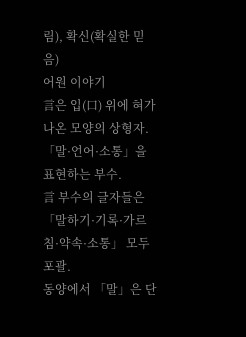림), 확신(확실한 믿음)
어원 이야기
言은 입(口) 위에 혀가 나온 모양의 상형자.
「말·언어·소통」을 표현하는 부수.
言 부수의 글자들은 「말하기·기록·가르침·약속·소통」 모두 포괄.
동양에서 「말」은 단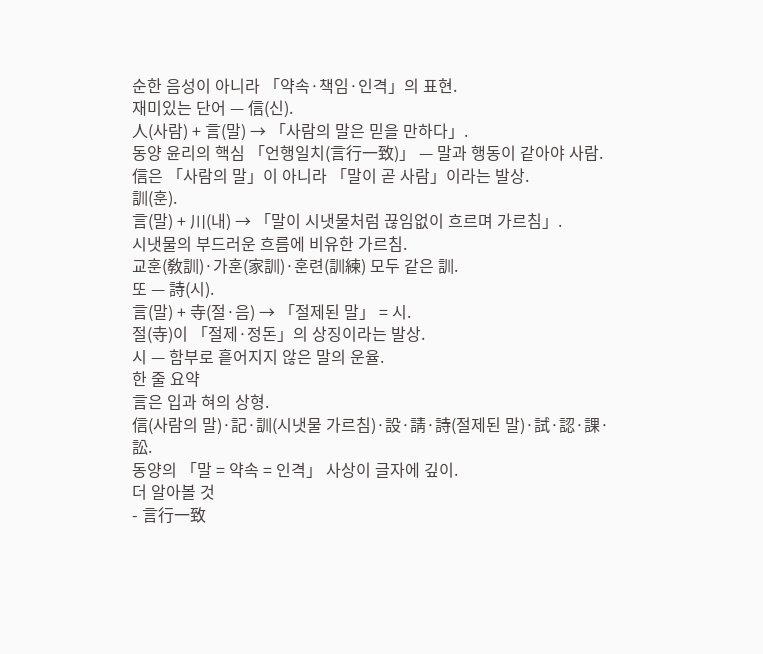순한 음성이 아니라 「약속·책임·인격」의 표현.
재미있는 단어 — 信(신).
人(사람) + 言(말) → 「사람의 말은 믿을 만하다」.
동양 윤리의 핵심 「언행일치(言行一致)」 — 말과 행동이 같아야 사람.
信은 「사람의 말」이 아니라 「말이 곧 사람」이라는 발상.
訓(훈).
言(말) + 川(내) → 「말이 시냇물처럼 끊임없이 흐르며 가르침」.
시냇물의 부드러운 흐름에 비유한 가르침.
교훈(敎訓)·가훈(家訓)·훈련(訓練) 모두 같은 訓.
또 — 詩(시).
言(말) + 寺(절·음) → 「절제된 말」 = 시.
절(寺)이 「절제·정돈」의 상징이라는 발상.
시 — 함부로 흩어지지 않은 말의 운율.
한 줄 요약
言은 입과 혀의 상형.
信(사람의 말)·記·訓(시냇물 가르침)·設·請·詩(절제된 말)·試·認·課·訟.
동양의 「말 = 약속 = 인격」 사상이 글자에 깊이.
더 알아볼 것
- 言行一致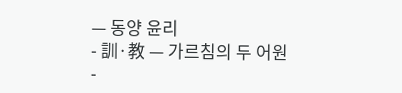— 동양 윤리
- 訓·教 — 가르침의 두 어원
-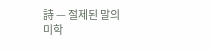詩 — 절제된 말의 미학